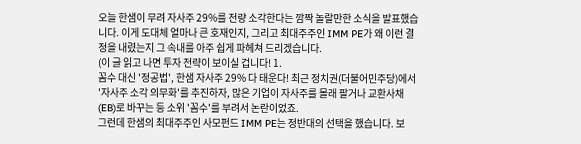오늘 한샘이 무려 자사주 29%를 전량 소각한다는 깜짝 놀랄만한 소식을 발표했습니다. 이게 도대체 얼마나 큰 호재인지, 그리고 최대주주인 IMM PE가 왜 이런 결정을 내렸는지 그 속내를 아주 쉽게 파헤쳐 드리겠습니다.
(이 글 읽고 나면 투자 전략이 보이실 겁니다! 1.
꼼수 대신 '정공법', 한샘 자사주 29% 다 태운다! 최근 정치권(더불어민주당)에서 '자사주 소각 의무화'를 추진하자, 많은 기업이 자사주를 몰래 팔거나 교환사채(EB)로 바꾸는 등 소위 '꼼수'를 부려서 논란이었죠.
그런데 한샘의 최대주주인 사모펀드 IMM PE는 정반대의 선택을 했습니다. 보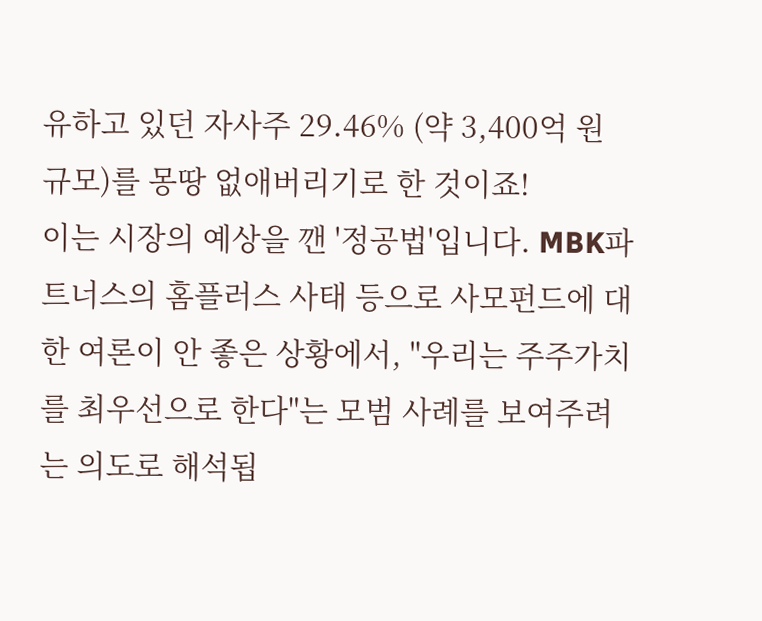유하고 있던 자사주 29.46% (약 3,400억 원 규모)를 몽땅 없애버리기로 한 것이죠!
이는 시장의 예상을 깬 '정공법'입니다. MBK파트너스의 홈플러스 사태 등으로 사모펀드에 대한 여론이 안 좋은 상황에서, "우리는 주주가치를 최우선으로 한다"는 모범 사례를 보여주려는 의도로 해석됩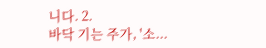니다. 2.
바닥 기는 주가, '소...